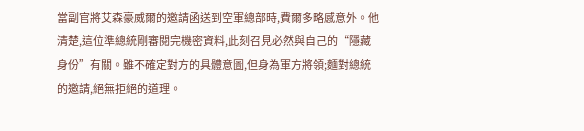當副官將艾森豪威爾的邀請函送到空軍總部時,費爾多略感意外。他清楚,這位準總統剛審閱完機密資料,此刻召見必然與自己的“隱藏身份”有關。雖不確定對方的具體意圖,但身為軍方將領;麵對總統的邀請,絕無拒絕的道理。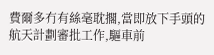費爾多冇有絲毫耽擱,當即放下手頭的航天計劃審批工作,驅車前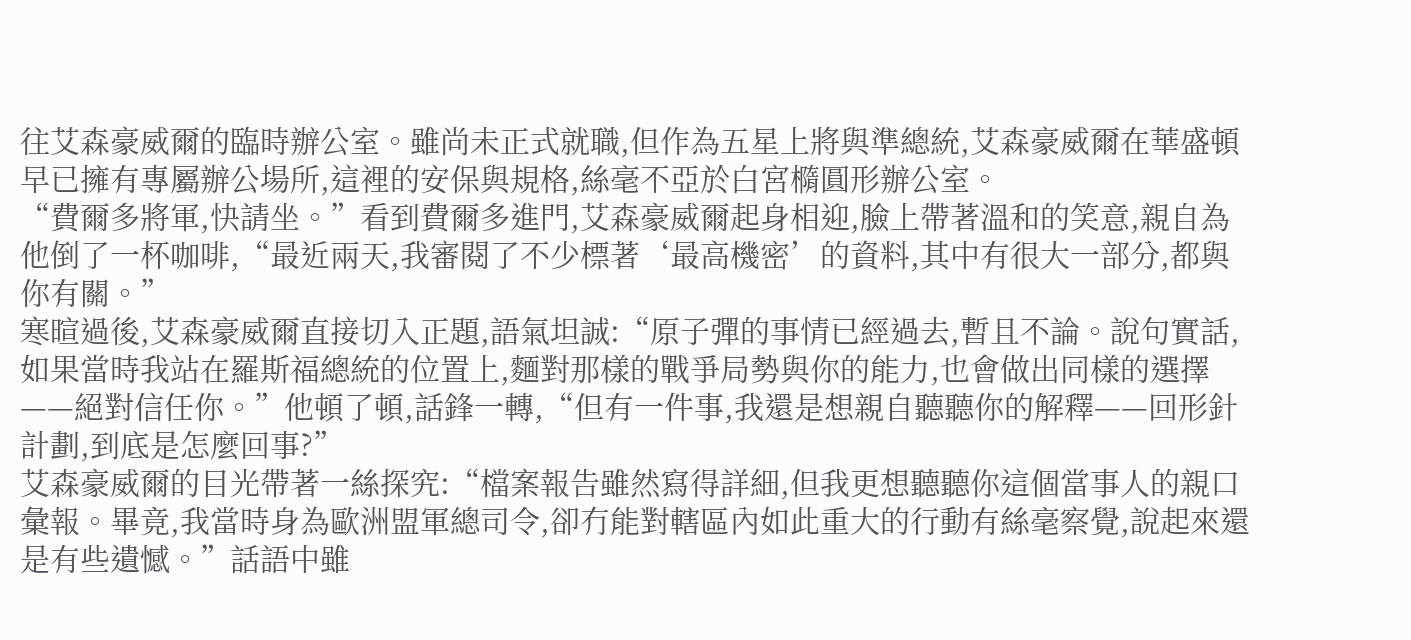往艾森豪威爾的臨時辦公室。雖尚未正式就職,但作為五星上將與準總統,艾森豪威爾在華盛頓早已擁有專屬辦公場所,這裡的安保與規格,絲毫不亞於白宮橢圓形辦公室。
“費爾多將軍,快請坐。”看到費爾多進門,艾森豪威爾起身相迎,臉上帶著溫和的笑意,親自為他倒了一杯咖啡,“最近兩天,我審閱了不少標著‘最高機密’的資料,其中有很大一部分,都與你有關。”
寒暄過後,艾森豪威爾直接切入正題,語氣坦誠:“原子彈的事情已經過去,暫且不論。說句實話,如果當時我站在羅斯福總統的位置上,麵對那樣的戰爭局勢與你的能力,也會做出同樣的選擇——絕對信任你。”他頓了頓,話鋒一轉,“但有一件事,我還是想親自聽聽你的解釋——回形針計劃,到底是怎麼回事?”
艾森豪威爾的目光帶著一絲探究:“檔案報告雖然寫得詳細,但我更想聽聽你這個當事人的親口彙報。畢竟,我當時身為歐洲盟軍總司令,卻冇能對轄區內如此重大的行動有絲毫察覺,說起來還是有些遺憾。”話語中雖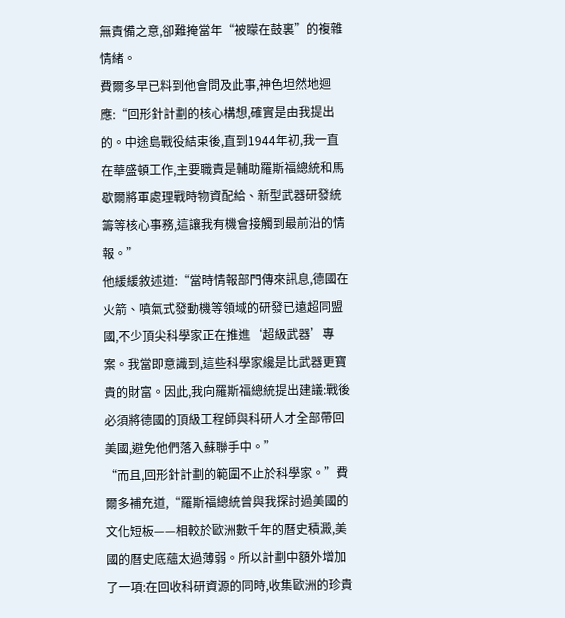無責備之意,卻難掩當年“被矇在鼓裏”的複雜情緒。
費爾多早已料到他會問及此事,神色坦然地迴應:“回形針計劃的核心構想,確實是由我提出的。中途島戰役結束後,直到1944年初,我一直在華盛頓工作,主要職責是輔助羅斯福總統和馬歇爾將軍處理戰時物資配給、新型武器研發統籌等核心事務,這讓我有機會接觸到最前沿的情報。”
他緩緩敘述道:“當時情報部門傳來訊息,德國在火箭、噴氣式發動機等領域的研發已遠超同盟國,不少頂尖科學家正在推進‘超級武器’專案。我當即意識到,這些科學家纔是比武器更寶貴的財富。因此,我向羅斯福總統提出建議:戰後必須將德國的頂級工程師與科研人才全部帶回美國,避免他們落入蘇聯手中。”
“而且,回形針計劃的範圍不止於科學家。”費爾多補充道,“羅斯福總統曾與我探討過美國的文化短板——相較於歐洲數千年的曆史積澱,美國的曆史底蘊太過薄弱。所以計劃中額外增加了一項:在回收科研資源的同時,收集歐洲的珍貴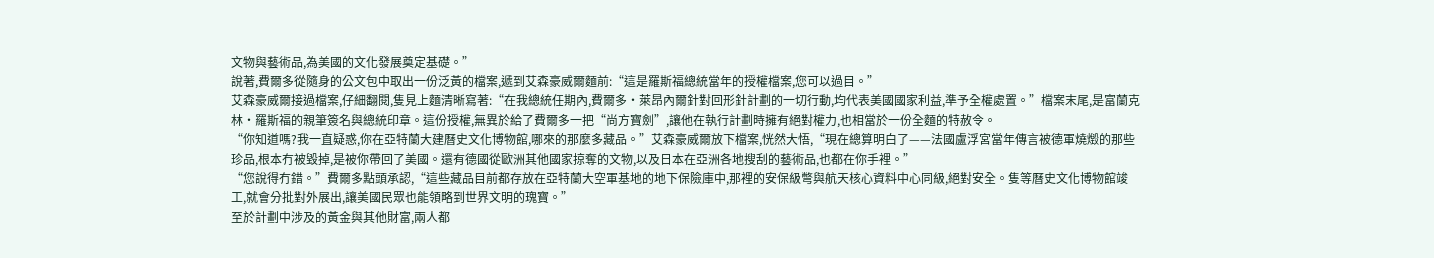文物與藝術品,為美國的文化發展奠定基礎。”
說著,費爾多從隨身的公文包中取出一份泛黃的檔案,遞到艾森豪威爾麵前:“這是羅斯福總統當年的授權檔案,您可以過目。”
艾森豪威爾接過檔案,仔細翻閱,隻見上麵清晰寫著:“在我總統任期內,費爾多·萊昂內爾針對回形針計劃的一切行動,均代表美國國家利益,準予全權處置。”檔案末尾,是富蘭克林·羅斯福的親筆簽名與總統印章。這份授權,無異於給了費爾多一把“尚方寶劍”,讓他在執行計劃時擁有絕對權力,也相當於一份全麵的特赦令。
“你知道嗎?我一直疑惑,你在亞特蘭大建曆史文化博物館,哪來的那麼多藏品。”艾森豪威爾放下檔案,恍然大悟,“現在總算明白了——法國盧浮宮當年傳言被德軍燒燬的那些珍品,根本冇被毀掉,是被你帶回了美國。還有德國從歐洲其他國家掠奪的文物,以及日本在亞洲各地搜刮的藝術品,也都在你手裡。”
“您說得冇錯。”費爾多點頭承認,“這些藏品目前都存放在亞特蘭大空軍基地的地下保險庫中,那裡的安保級彆與航天核心資料中心同級,絕對安全。隻等曆史文化博物館竣工,就會分批對外展出,讓美國民眾也能領略到世界文明的瑰寶。”
至於計劃中涉及的黃金與其他財富,兩人都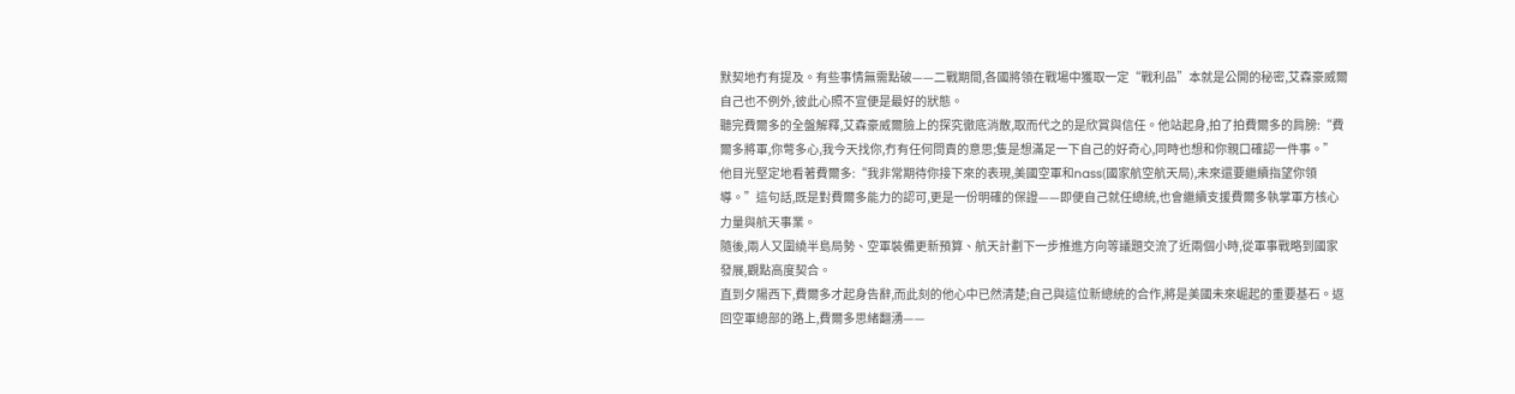默契地冇有提及。有些事情無需點破——二戰期間,各國將領在戰場中獲取一定“戰利品”本就是公開的秘密,艾森豪威爾自己也不例外,彼此心照不宣便是最好的狀態。
聽完費爾多的全盤解釋,艾森豪威爾臉上的探究徹底消散,取而代之的是欣賞與信任。他站起身,拍了拍費爾多的肩膀:“費爾多將軍,你彆多心,我今天找你,冇有任何問責的意思;隻是想滿足一下自己的好奇心,同時也想和你親口確認一件事。”
他目光堅定地看著費爾多:“我非常期待你接下來的表現,美國空軍和nass(國家航空航天局),未來還要繼續指望你領導。”這句話,既是對費爾多能力的認可,更是一份明確的保證——即便自己就任總統,也會繼續支援費爾多執掌軍方核心力量與航天事業。
隨後,兩人又圍繞半島局勢、空軍裝備更新預算、航天計劃下一步推進方向等議題交流了近兩個小時,從軍事戰略到國家發展,觀點高度契合。
直到夕陽西下,費爾多才起身告辭,而此刻的他心中已然清楚;自己與這位新總統的合作,將是美國未來崛起的重要基石。返回空軍總部的路上,費爾多思緒翻湧——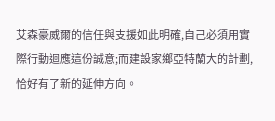艾森豪威爾的信任與支援如此明確,自己必須用實際行動迴應這份誠意;而建設家鄉亞特蘭大的計劃,恰好有了新的延伸方向。